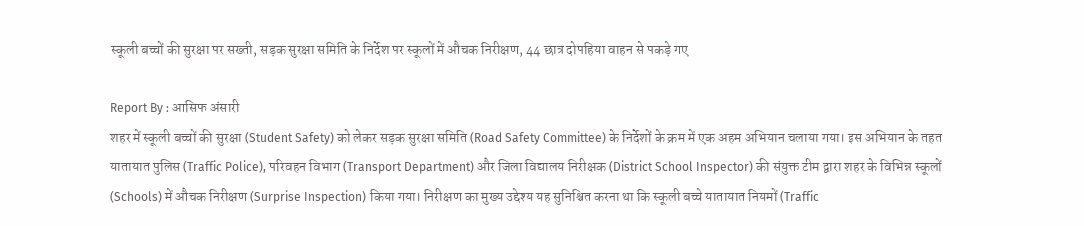स्कूली बच्चों की सुरक्षा पर सख्ती, सड़क सुरक्षा समिति के निर्देश पर स्कूलों में औचक निरीक्षण, 44 छात्र दोपहिया वाहन से पकड़े गए

Report By : आसिफ अंसारी
शहर में स्कूली बच्चों की सुरक्षा (Student Safety) को लेकर सड़क सुरक्षा समिति (Road Safety Committee) के निर्देशों के क्रम में एक अहम अभियान चलाया गया। इस अभियान के तहत यातायात पुलिस (Traffic Police), परिवहन विभाग (Transport Department) और जिला विद्यालय निरीक्षक (District School Inspector) की संयुक्त टीम द्वारा शहर के विभिन्न स्कूलों (Schools) में औचक निरीक्षण (Surprise Inspection) किया गया। निरीक्षण का मुख्य उद्देश्य यह सुनिश्चित करना था कि स्कूली बच्चे यातायात नियमों (Traffic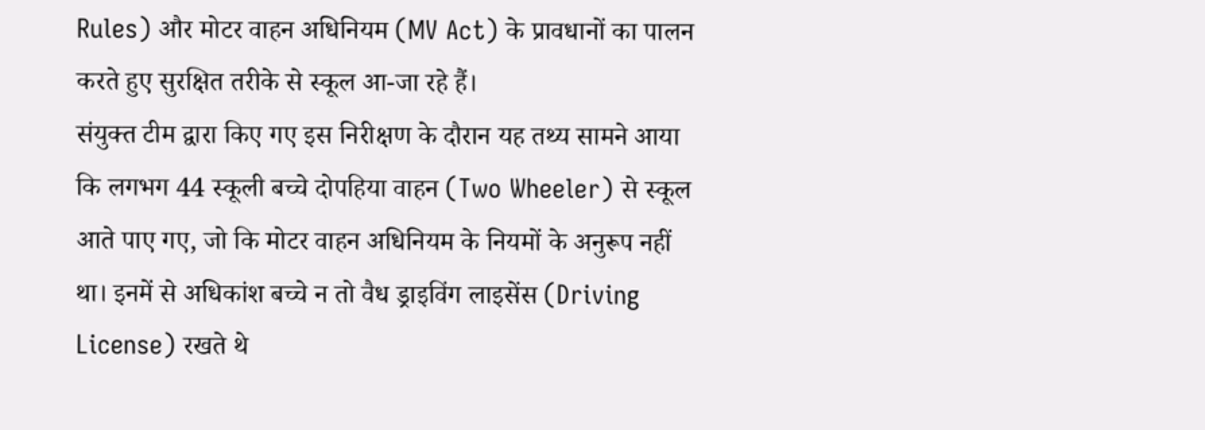Rules) और मोटर वाहन अधिनियम (MV Act) के प्रावधानों का पालन करते हुए सुरक्षित तरीके से स्कूल आ-जा रहे हैं।
संयुक्त टीम द्वारा किए गए इस निरीक्षण के दौरान यह तथ्य सामने आया कि लगभग 44 स्कूली बच्चे दोपहिया वाहन (Two Wheeler) से स्कूल आते पाए गए, जो कि मोटर वाहन अधिनियम के नियमों के अनुरूप नहीं था। इनमें से अधिकांश बच्चे न तो वैध ड्राइविंग लाइसेंस (Driving License) रखते थे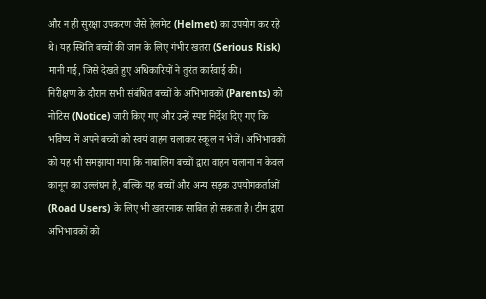और न ही सुरक्षा उपकरण जैसे हेलमेट (Helmet) का उपयोग कर रहे थे। यह स्थिति बच्चों की जान के लिए गंभीर खतरा (Serious Risk) मानी गई, जिसे देखते हुए अधिकारियों ने तुरंत कार्रवाई की।
निरीक्षण के दौरान सभी संबंधित बच्चों के अभिभावकों (Parents) को नोटिस (Notice) जारी किए गए और उन्हें स्पष्ट निर्देश दिए गए कि भविष्य में अपने बच्चों को स्वयं वाहन चलाकर स्कूल न भेजें। अभिभावकों को यह भी समझाया गया कि नाबालिग बच्चों द्वारा वाहन चलाना न केवल कानून का उल्लंघन है, बल्कि यह बच्चों और अन्य सड़क उपयोगकर्ताओं (Road Users) के लिए भी खतरनाक साबित हो सकता है। टीम द्वारा अभिभावकों को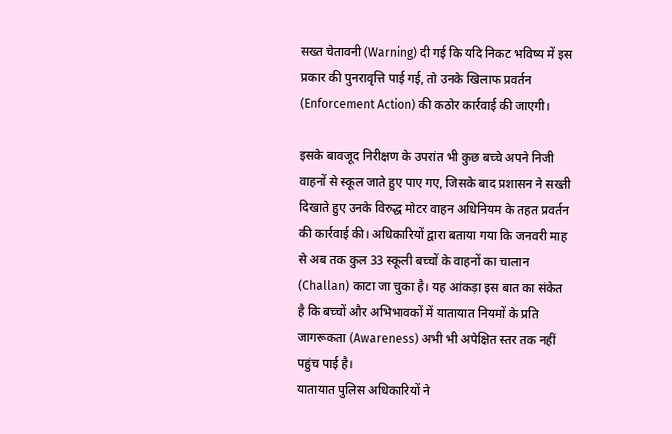सख्त चेतावनी (Warning) दी गई कि यदि निकट भविष्य में इस प्रकार की पुनरावृत्ति पाई गई, तो उनके खिलाफ प्रवर्तन (Enforcement Action) की कठोर कार्रवाई की जाएगी।

इसके बावजूद निरीक्षण के उपरांत भी कुछ बच्चे अपने निजी वाहनों से स्कूल जाते हुए पाए गए, जिसके बाद प्रशासन ने सख्ती दिखाते हुए उनके विरुद्ध मोटर वाहन अधिनियम के तहत प्रवर्तन की कार्रवाई की। अधिकारियों द्वारा बताया गया कि जनवरी माह से अब तक कुल 33 स्कूली बच्चों के वाहनों का चालान (Challan) काटा जा चुका है। यह आंकड़ा इस बात का संकेत है कि बच्चों और अभिभावकों में यातायात नियमों के प्रति जागरूकता (Awareness) अभी भी अपेक्षित स्तर तक नहीं पहुंच पाई है।
यातायात पुलिस अधिकारियों ने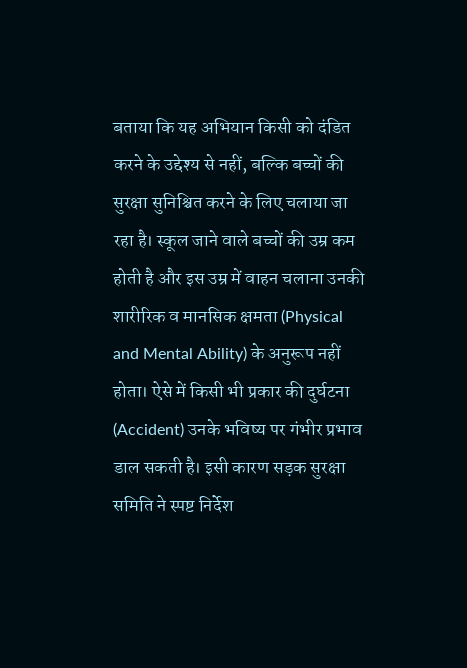बताया कि यह अभियान किसी को दंडित करने के उद्देश्य से नहीं, बल्कि बच्चों की सुरक्षा सुनिश्चित करने के लिए चलाया जा रहा है। स्कूल जाने वाले बच्चों की उम्र कम होती है और इस उम्र में वाहन चलाना उनकी शारीरिक व मानसिक क्षमता (Physical and Mental Ability) के अनुरूप नहीं होता। ऐसे में किसी भी प्रकार की दुर्घटना (Accident) उनके भविष्य पर गंभीर प्रभाव डाल सकती है। इसी कारण सड़क सुरक्षा समिति ने स्पष्ट निर्देश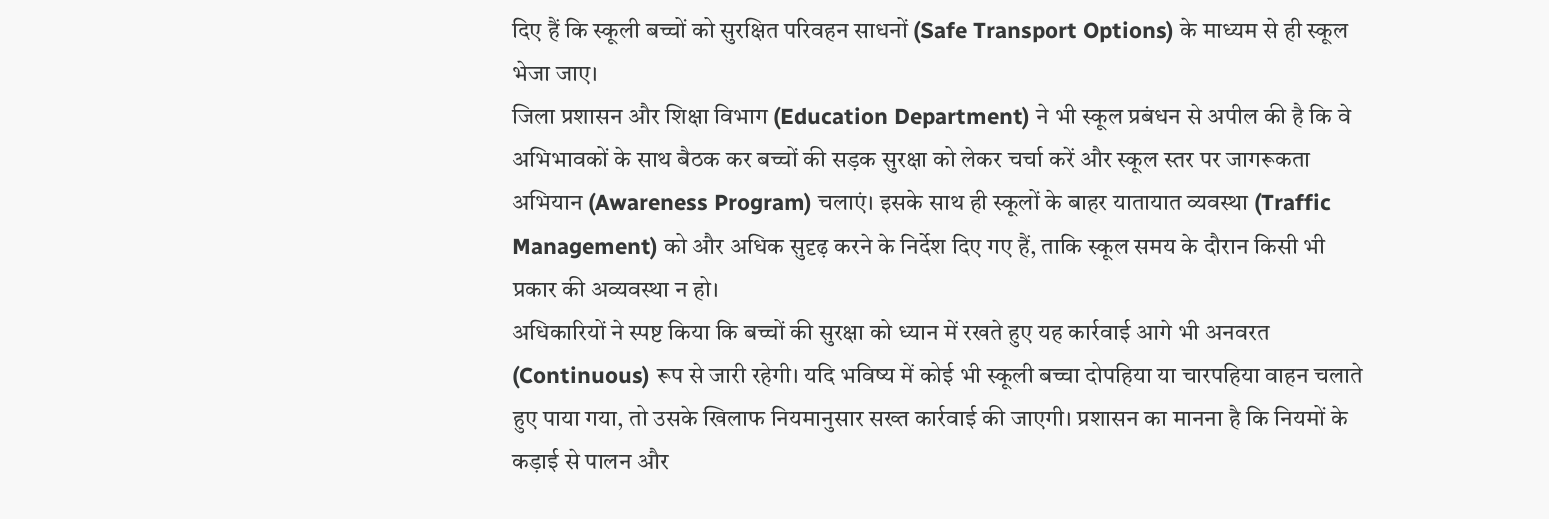दिए हैं कि स्कूली बच्चों को सुरक्षित परिवहन साधनों (Safe Transport Options) के माध्यम से ही स्कूल भेजा जाए।
जिला प्रशासन और शिक्षा विभाग (Education Department) ने भी स्कूल प्रबंधन से अपील की है कि वे अभिभावकों के साथ बैठक कर बच्चों की सड़क सुरक्षा को लेकर चर्चा करें और स्कूल स्तर पर जागरूकता अभियान (Awareness Program) चलाएं। इसके साथ ही स्कूलों के बाहर यातायात व्यवस्था (Traffic Management) को और अधिक सुदृढ़ करने के निर्देश दिए गए हैं, ताकि स्कूल समय के दौरान किसी भी प्रकार की अव्यवस्था न हो।
अधिकारियों ने स्पष्ट किया कि बच्चों की सुरक्षा को ध्यान में रखते हुए यह कार्रवाई आगे भी अनवरत (Continuous) रूप से जारी रहेगी। यदि भविष्य में कोई भी स्कूली बच्चा दोपहिया या चारपहिया वाहन चलाते हुए पाया गया, तो उसके खिलाफ नियमानुसार सख्त कार्रवाई की जाएगी। प्रशासन का मानना है कि नियमों के कड़ाई से पालन और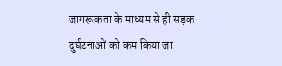जागरूकता के माध्यम से ही सड़क दुर्घटनाओं को कम किया जा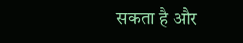सकता है और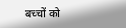बच्चों को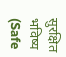सुरक्षित भविष्य (Safe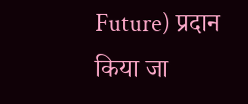Future) प्रदान किया जा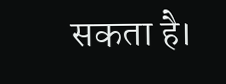सकता है।